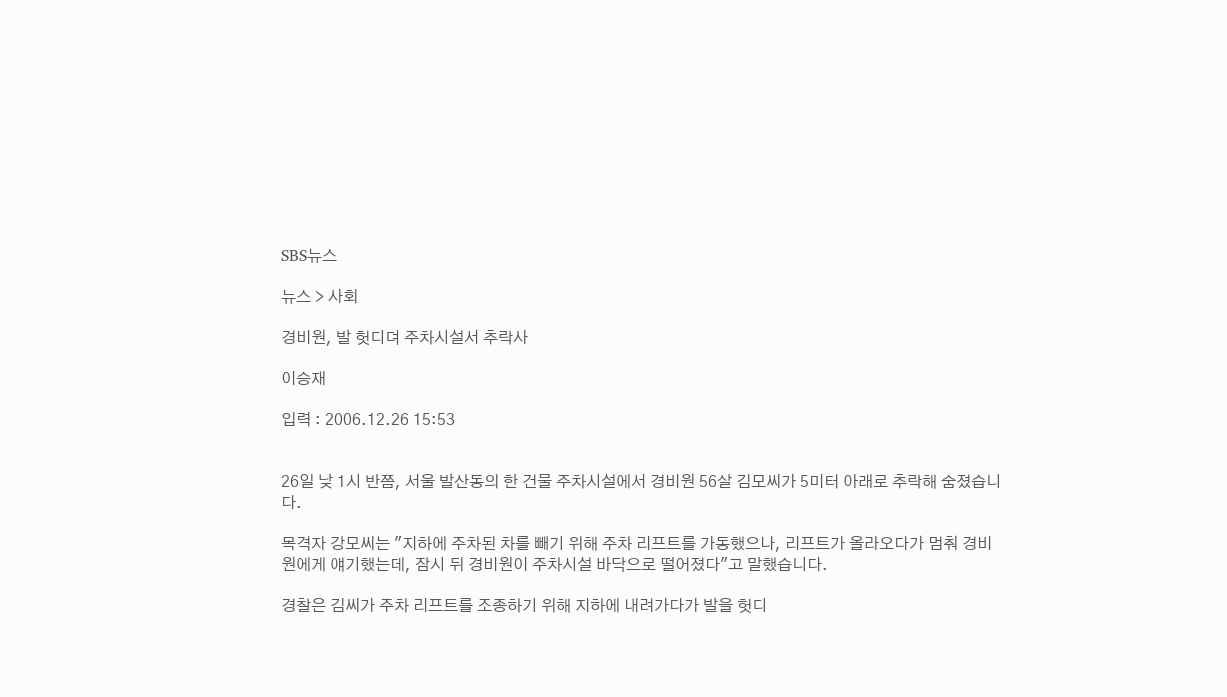SBS뉴스

뉴스 > 사회

경비원, 발 헛디뎌 주차시설서 추락사

이승재

입력 : 2006.12.26 15:53


26일 낮 1시 반쯤, 서울 발산동의 한 건물 주차시설에서 경비원 56살 김모씨가 5미터 아래로 추락해 숨졌습니다.

목격자 강모씨는 "지하에 주차된 차를 빼기 위해 주차 리프트를 가동했으나, 리프트가 올라오다가 멈춰 경비원에게 얘기했는데, 잠시 뒤 경비원이 주차시설 바닥으로 떨어졌다"고 말했습니다.

경찰은 김씨가 주차 리프트를 조종하기 위해 지하에 내려가다가 발을 헛디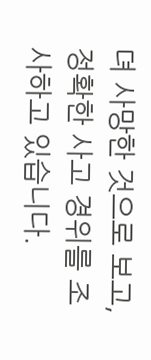뎌 사망한 것으로 보고, 정확한 사고 경위를 조사하고 있습니다.